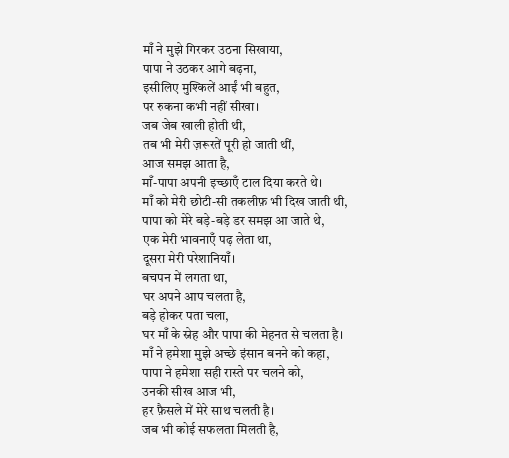माँ ने मुझे गिरकर उठना सिखाया,
पापा ने उठकर आगे बढ़ना,
इसीलिए मुश्किलें आईं भी बहुत,
पर रुकना कभी नहीं सीखा।
जब जेब खाली होती थी,
तब भी मेरी ज़रूरतें पूरी हो जाती थीं,
आज समझ आता है,
माँ-पापा अपनी इच्छाएँ टाल दिया करते थे।
माँ को मेरी छोटी-सी तकलीफ़ भी दिख जाती थी,
पापा को मेरे बड़े-बड़े डर समझ आ जाते थे,
एक मेरी भावनाएँ पढ़ लेता था,
दूसरा मेरी परेशानियाँ।
बचपन में लगता था,
घर अपने आप चलता है,
बड़े होकर पता चला,
घर माँ के स्नेह और पापा की मेहनत से चलता है।
माँ ने हमेशा मुझे अच्छे इंसान बनने को कहा,
पापा ने हमेशा सही रास्ते पर चलने को,
उनकी सीख आज भी,
हर फ़ैसले में मेरे साथ चलती है।
जब भी कोई सफलता मिलती है,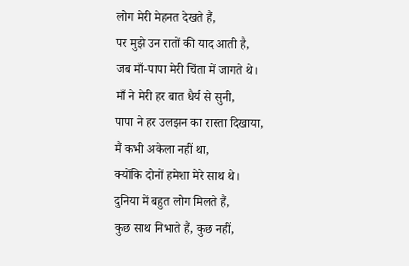लोग मेरी मेहनत देखते हैं,
पर मुझे उन रातों की याद आती है,
जब माँ-पापा मेरी चिंता में जागते थे।
माँ ने मेरी हर बात धैर्य से सुनी,
पापा ने हर उलझन का रास्ता दिखाया,
मैं कभी अकेला नहीं था,
क्योंकि दोनों हमेशा मेरे साथ थे।
दुनिया में बहुत लोग मिलते हैं,
कुछ साथ निभाते हैं, कुछ नहीं,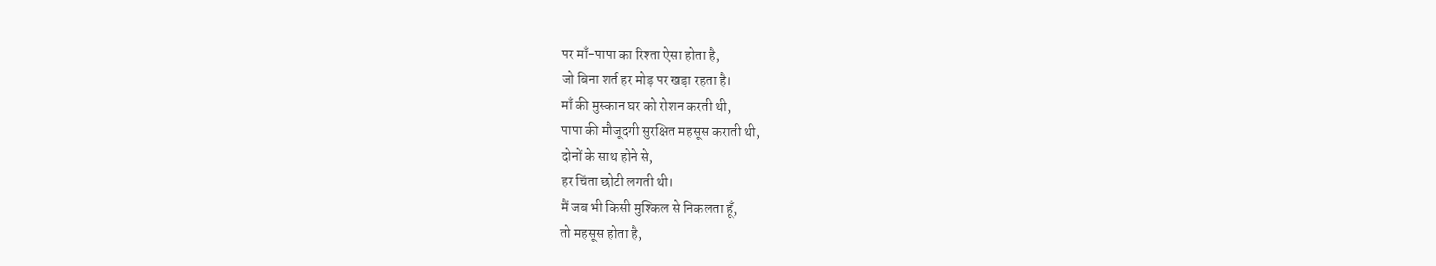पर माँ-पापा का रिश्ता ऐसा होता है,
जो बिना शर्त हर मोड़ पर खड़ा रहता है।
माँ की मुस्कान घर को रोशन करती थी,
पापा की मौजूदगी सुरक्षित महसूस कराती थी,
दोनों के साथ होने से,
हर चिंता छोटी लगती थी।
मैं जब भी किसी मुश्किल से निकलता हूँ,
तो महसूस होता है,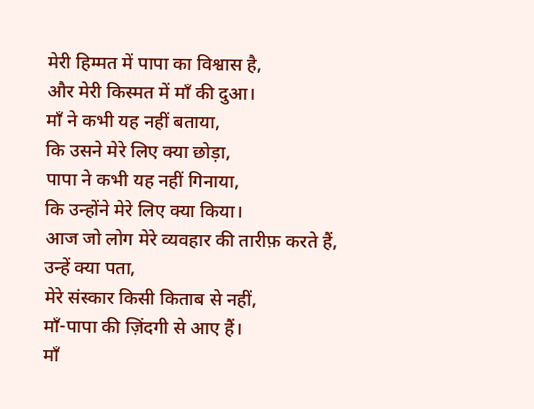मेरी हिम्मत में पापा का विश्वास है,
और मेरी किस्मत में माँ की दुआ।
माँ ने कभी यह नहीं बताया,
कि उसने मेरे लिए क्या छोड़ा,
पापा ने कभी यह नहीं गिनाया,
कि उन्होंने मेरे लिए क्या किया।
आज जो लोग मेरे व्यवहार की तारीफ़ करते हैं,
उन्हें क्या पता,
मेरे संस्कार किसी किताब से नहीं,
माँ-पापा की ज़िंदगी से आए हैं।
माँ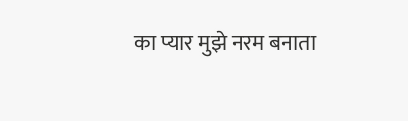का प्यार मुझे नरम बनाता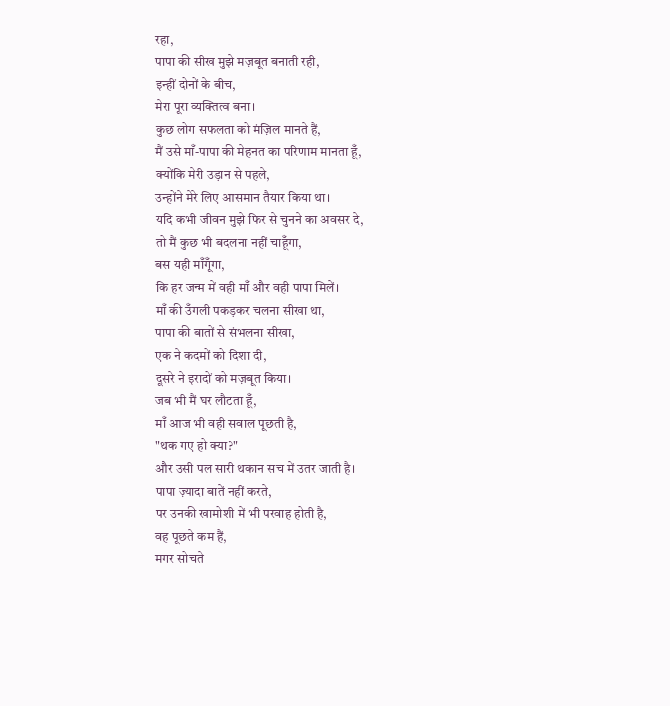रहा,
पापा की सीख मुझे मज़बूत बनाती रही,
इन्हीं दोनों के बीच,
मेरा पूरा व्यक्तित्व बना।
कुछ लोग सफलता को मंज़िल मानते हैं,
मैं उसे माँ-पापा की मेहनत का परिणाम मानता हूँ,
क्योंकि मेरी उड़ान से पहले,
उन्होंने मेरे लिए आसमान तैयार किया था।
यदि कभी जीवन मुझे फिर से चुनने का अवसर दे,
तो मैं कुछ भी बदलना नहीं चाहूँगा,
बस यही माँगूँगा,
कि हर जन्म में वही माँ और वही पापा मिलें।
माँ की उँगली पकड़कर चलना सीखा था,
पापा की बातों से संभलना सीखा,
एक ने कदमों को दिशा दी,
दूसरे ने इरादों को मज़बूत किया।
जब भी मैं घर लौटता हूँ,
माँ आज भी वही सवाल पूछती है,
"थक गए हो क्या?"
और उसी पल सारी थकान सच में उतर जाती है।
पापा ज़्यादा बातें नहीं करते,
पर उनकी खामोशी में भी परवाह होती है,
वह पूछते कम हैं,
मगर सोचते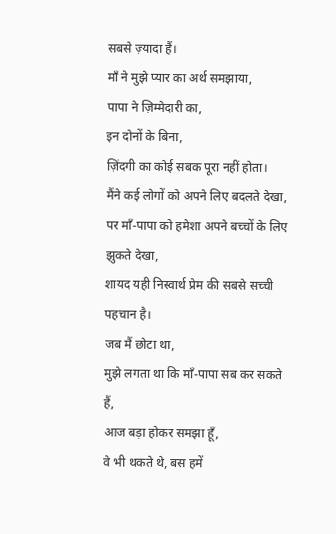सबसे ज़्यादा हैं।
माँ ने मुझे प्यार का अर्थ समझाया,
पापा ने ज़िम्मेदारी का,
इन दोनों के बिना,
ज़िंदगी का कोई सबक पूरा नहीं होता।
मैंने कई लोगों को अपने लिए बदलते देखा,
पर माँ-पापा को हमेशा अपने बच्चों के लिए झुकते देखा,
शायद यही निस्वार्थ प्रेम की सबसे सच्ची पहचान है।
जब मैं छोटा था,
मुझे लगता था कि माँ-पापा सब कर सकते हैं,
आज बड़ा होकर समझा हूँ,
वे भी थकते थे, बस हमें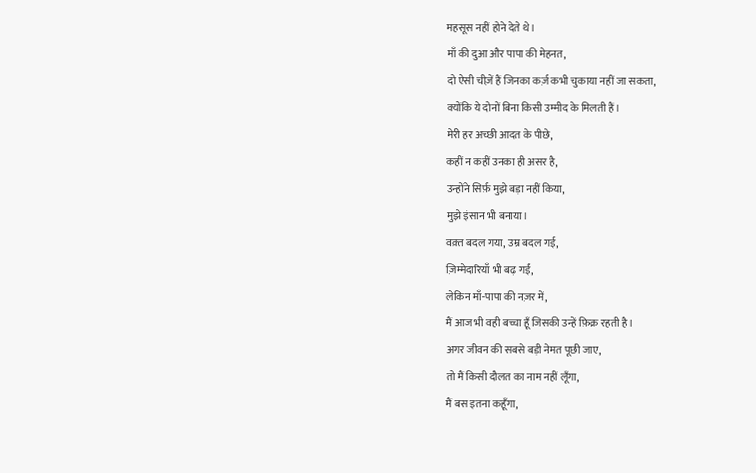महसूस नहीं होने देते थे।
माँ की दुआ और पापा की मेहनत,
दो ऐसी चीज़ें हैं जिनका कर्ज़ कभी चुकाया नहीं जा सकता,
क्योंकि ये दोनों बिना किसी उम्मीद के मिलती हैं।
मेरी हर अच्छी आदत के पीछे,
कहीं न कहीं उनका ही असर है,
उन्होंने सिर्फ़ मुझे बड़ा नहीं किया,
मुझे इंसान भी बनाया।
वक़्त बदल गया, उम्र बदल गई,
ज़िम्मेदारियाँ भी बढ़ गईं,
लेकिन माँ-पापा की नज़र में,
मैं आज भी वही बच्चा हूँ जिसकी उन्हें फ़िक्र रहती है।
अगर जीवन की सबसे बड़ी नेमत पूछी जाए,
तो मैं किसी दौलत का नाम नहीं लूँगा,
मैं बस इतना कहूँगा,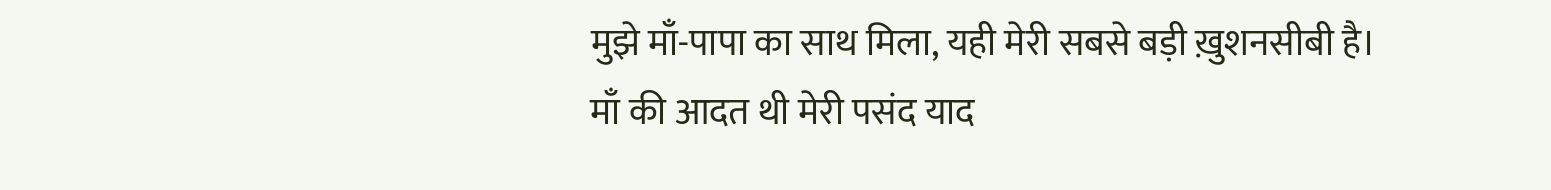मुझे माँ-पापा का साथ मिला, यही मेरी सबसे बड़ी ख़ुशनसीबी है।
माँ की आदत थी मेरी पसंद याद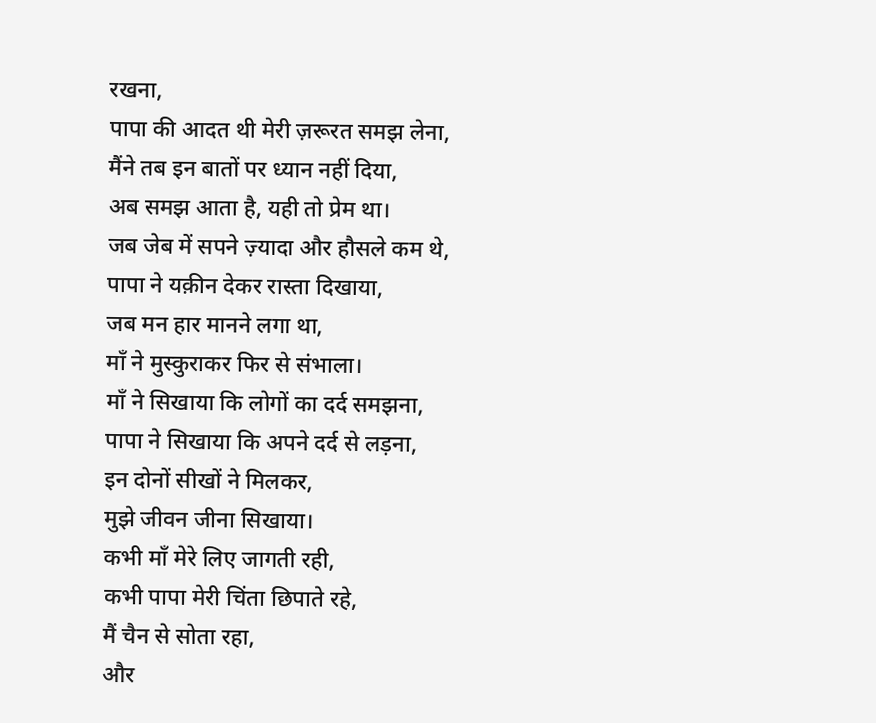रखना,
पापा की आदत थी मेरी ज़रूरत समझ लेना,
मैंने तब इन बातों पर ध्यान नहीं दिया,
अब समझ आता है, यही तो प्रेम था।
जब जेब में सपने ज़्यादा और हौसले कम थे,
पापा ने यक़ीन देकर रास्ता दिखाया,
जब मन हार मानने लगा था,
माँ ने मुस्कुराकर फिर से संभाला।
माँ ने सिखाया कि लोगों का दर्द समझना,
पापा ने सिखाया कि अपने दर्द से लड़ना,
इन दोनों सीखों ने मिलकर,
मुझे जीवन जीना सिखाया।
कभी माँ मेरे लिए जागती रही,
कभी पापा मेरी चिंता छिपाते रहे,
मैं चैन से सोता रहा,
और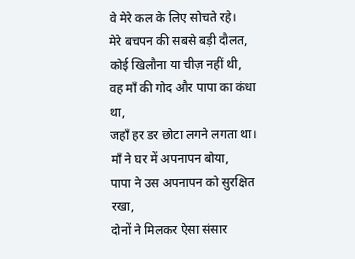वे मेरे कल के लिए सोचते रहे।
मेरे बचपन की सबसे बड़ी दौलत,
कोई खिलौना या चीज़ नहीं थी,
वह माँ की गोद और पापा का कंधा था,
जहाँ हर डर छोटा लगने लगता था।
माँ ने घर में अपनापन बोया,
पापा ने उस अपनापन को सुरक्षित रखा,
दोनों ने मिलकर ऐसा संसार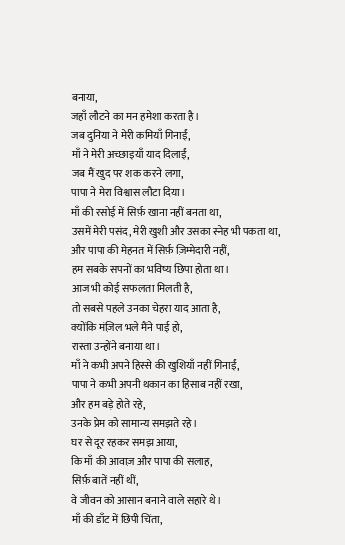बनाया,
जहाँ लौटने का मन हमेशा करता है।
जब दुनिया ने मेरी कमियाँ गिनाईं,
माँ ने मेरी अच्छाइयाँ याद दिलाईं,
जब मैं खुद पर शक करने लगा,
पापा ने मेरा विश्वास लौटा दिया।
माँ की रसोई में सिर्फ़ खाना नहीं बनता था,
उसमें मेरी पसंद, मेरी खुशी और उसका स्नेह भी पकता था,
और पापा की मेहनत में सिर्फ़ ज़िम्मेदारी नहीं,
हम सबके सपनों का भविष्य छिपा होता था।
आज भी कोई सफलता मिलती है,
तो सबसे पहले उनका चेहरा याद आता है,
क्योंकि मंज़िल भले मैंने पाई हो,
रास्ता उन्होंने बनाया था।
माँ ने कभी अपने हिस्से की खुशियाँ नहीं गिनाईं,
पापा ने कभी अपनी थकान का हिसाब नहीं रखा,
और हम बड़े होते रहे,
उनके प्रेम को सामान्य समझते रहे।
घर से दूर रहकर समझ आया,
कि माँ की आवाज़ और पापा की सलाह,
सिर्फ़ बातें नहीं थीं,
वे जीवन को आसान बनाने वाले सहारे थे।
माँ की डाँट में छिपी चिंता,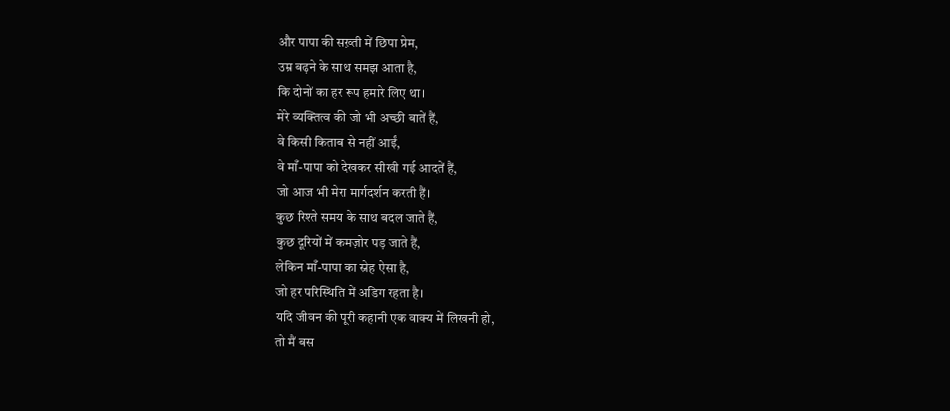और पापा की सख़्ती में छिपा प्रेम,
उम्र बढ़ने के साथ समझ आता है,
कि दोनों का हर रूप हमारे लिए था।
मेरे व्यक्तित्व की जो भी अच्छी बातें हैं,
वे किसी किताब से नहीं आईं,
वे माँ-पापा को देखकर सीखी गई आदतें हैं,
जो आज भी मेरा मार्गदर्शन करती हैं।
कुछ रिश्ते समय के साथ बदल जाते हैं,
कुछ दूरियों में कमज़ोर पड़ जाते हैं,
लेकिन माँ-पापा का स्नेह ऐसा है,
जो हर परिस्थिति में अडिग रहता है।
यदि जीवन की पूरी कहानी एक वाक्य में लिखनी हो,
तो मैं बस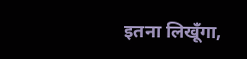इतना लिखूँगा,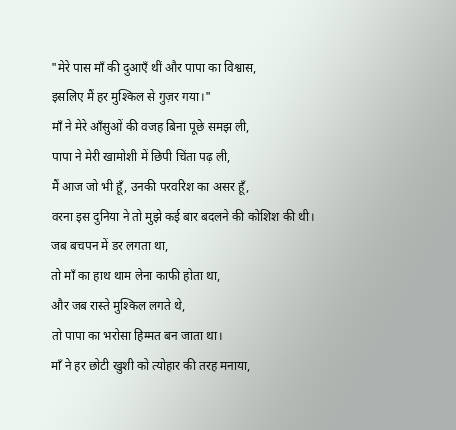"मेरे पास माँ की दुआएँ थीं और पापा का विश्वास,
इसलिए मैं हर मुश्किल से गुज़र गया।"
माँ ने मेरे आँसुओं की वजह बिना पूछे समझ ली,
पापा ने मेरी खामोशी में छिपी चिंता पढ़ ली,
मैं आज जो भी हूँ, उनकी परवरिश का असर हूँ,
वरना इस दुनिया ने तो मुझे कई बार बदलने की कोशिश की थी।
जब बचपन में डर लगता था,
तो माँ का हाथ थाम लेना काफी होता था,
और जब रास्ते मुश्किल लगते थे,
तो पापा का भरोसा हिम्मत बन जाता था।
माँ ने हर छोटी खुशी को त्योहार की तरह मनाया,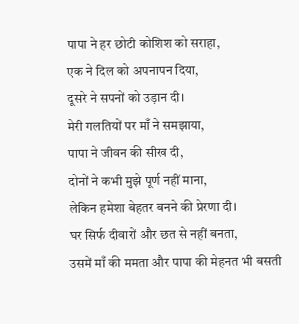पापा ने हर छोटी कोशिश को सराहा,
एक ने दिल को अपनापन दिया,
दूसरे ने सपनों को उड़ान दी।
मेरी गलतियों पर माँ ने समझाया,
पापा ने जीवन की सीख दी,
दोनों ने कभी मुझे पूर्ण नहीं माना,
लेकिन हमेशा बेहतर बनने की प्रेरणा दी।
घर सिर्फ दीवारों और छत से नहीं बनता,
उसमें माँ की ममता और पापा की मेहनत भी बसती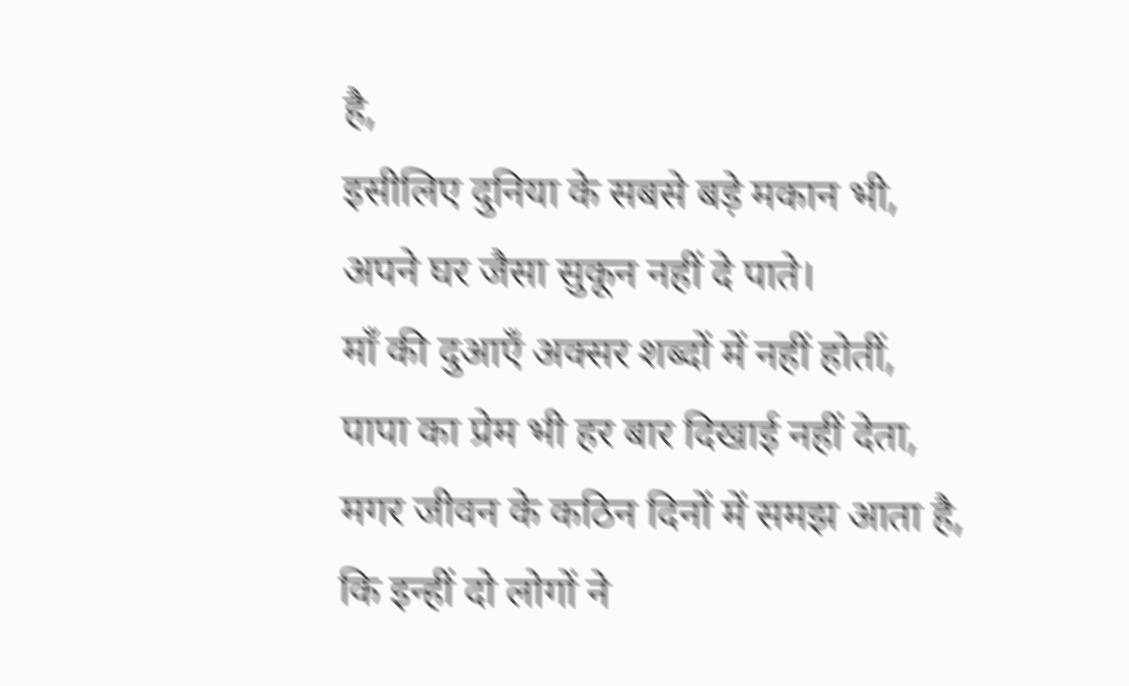है,
इसीलिए दुनिया के सबसे बड़े मकान भी,
अपने घर जैसा सुकून नहीं दे पाते।
माँ की दुआएँ अक्सर शब्दों में नहीं होतीं,
पापा का प्रेम भी हर बार दिखाई नहीं देता,
मगर जीवन के कठिन दिनों में समझ आता है,
कि इन्हीं दो लोगों ने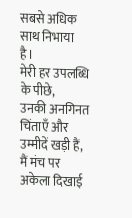सबसे अधिक साथ निभाया है।
मेरी हर उपलब्धि के पीछे,
उनकी अनगिनत चिंताएँ और उम्मीदें खड़ी हैं,
मैं मंच पर अकेला दिखाई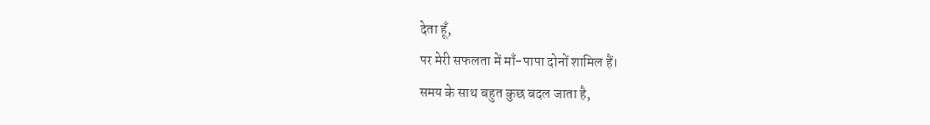देता हूँ,
पर मेरी सफलता में माँ-पापा दोनों शामिल हैं।
समय के साथ बहुत कुछ बदल जाता है,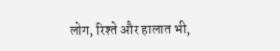लोग, रिश्ते और हालात भी,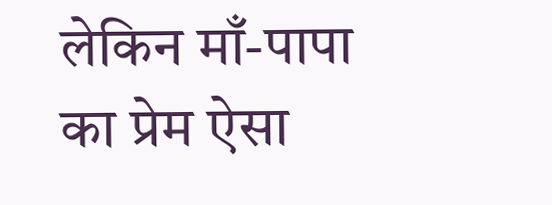लेकिन माँ-पापा का प्रेम ऐसा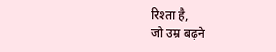रिश्ता है,
जो उम्र बढ़ने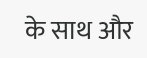के साथ और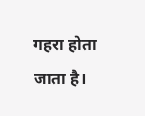गहरा होता जाता है।